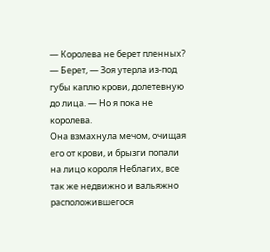— Королева не берет пленных?
— Берет, — Зоя утерла из-под губы каплю крови, долетевную до лица. — Но я пока не королева.
Она взмахнула мечом, очищая его от крови, и брызги попали на лицо короля Неблагих, все так же недвижно и вальяжно расположившегося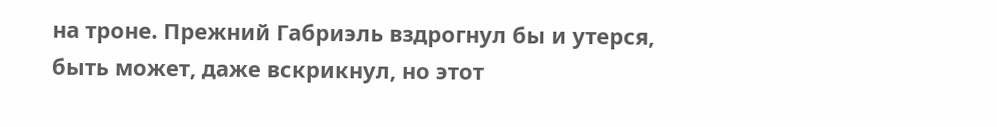на троне. Прежний Габриэль вздрогнул бы и утерся, быть может, даже вскрикнул, но этот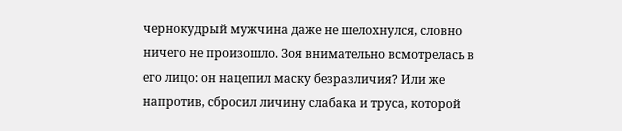чернокудрый мужчина даже не шелохнулся, словно ничего не произошло. Зоя внимательно всмотрелась в его лицо: он нацепил маску безразличия? Или же напротив, сбросил личину слабака и труса, которой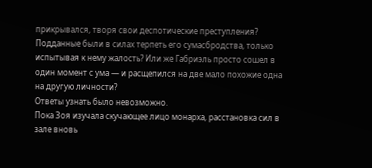прикрывался, творя свои деспотические преступления? Подданные были в силах терпеть его сумасбродства, только испытывая к нему жалость? Или же Габриэль просто сошел в один момент с ума — и расщепился на две мало похожие одна на другую личности?
Ответы узнать было невозможно.
Пока Зоя изучала скучающее лицо монарха, расстановка сил в зале вновь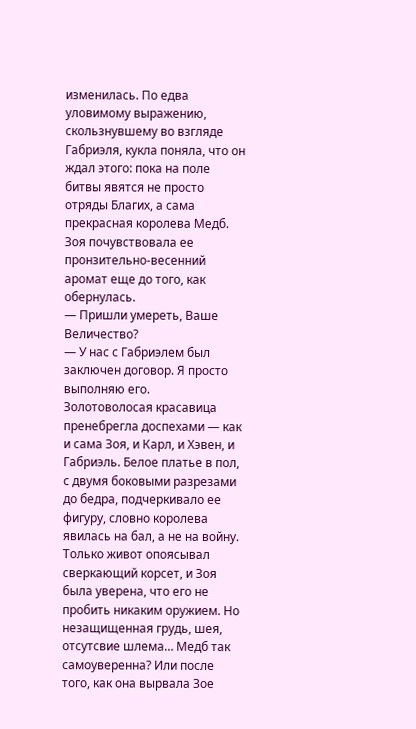изменилась. По едва уловимому выражению, скользнувшему во взгляде Габриэля, кукла поняла, что он ждал этого: пока на поле битвы явятся не просто отряды Благих, а сама прекрасная королева Медб. Зоя почувствовала ее пронзительно-весенний аромат еще до того, как обернулась.
— Пришли умереть, Ваше Величество?
— У нас с Габриэлем был заключен договор. Я просто выполняю его.
Золотоволосая красавица пренебрегла доспехами — как и сама Зоя, и Карл, и Хэвен, и Габриэль. Белое платье в пол, с двумя боковыми разрезами до бедра, подчеркивало ее фигуру, словно королева явилась на бал, а не на войну. Только живот опоясывал сверкающий корсет, и Зоя была уверена, что его не пробить никаким оружием. Но незащищенная грудь, шея, отсутсвие шлема… Медб так самоуверенна? Или после того, как она вырвала Зое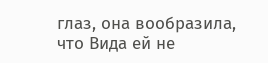глаз, она вообразила, что Вида ей не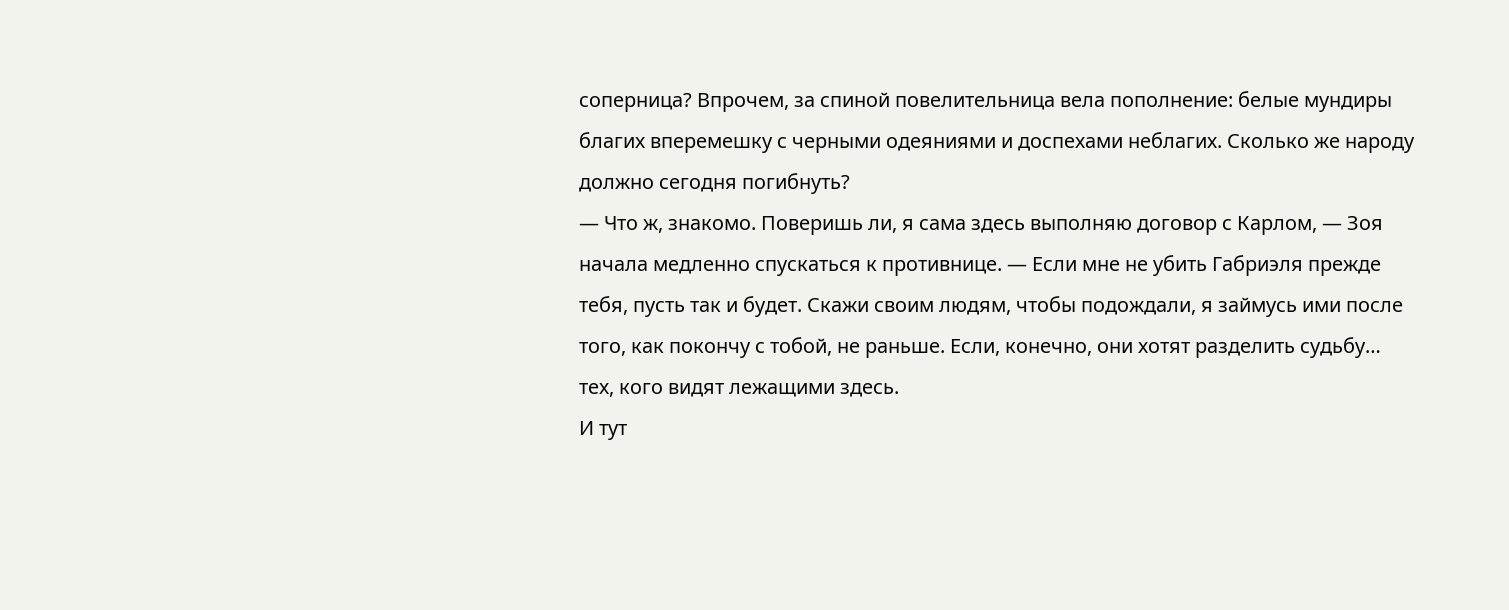соперница? Впрочем, за спиной повелительница вела пополнение: белые мундиры благих вперемешку с черными одеяниями и доспехами неблагих. Сколько же народу должно сегодня погибнуть?
— Что ж, знакомо. Поверишь ли, я сама здесь выполняю договор с Карлом, — Зоя начала медленно спускаться к противнице. — Если мне не убить Габриэля прежде тебя, пусть так и будет. Скажи своим людям, чтобы подождали, я займусь ими после того, как покончу с тобой, не раньше. Если, конечно, они хотят разделить судьбу… тех, кого видят лежащими здесь.
И тут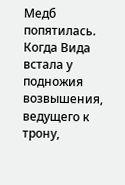Медб попятилась. Когда Вида встала у подножия возвышения, ведущего к трону,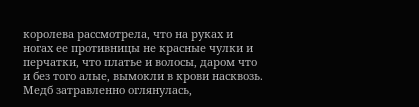королева рассмотрела, что на руках и ногах ее противницы не красные чулки и перчатки, что платье и волосы, даром что и без того алые, вымокли в крови насквозь. Медб затравленно оглянулась,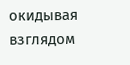окидывая взглядом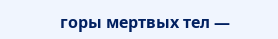горы мертвых тел —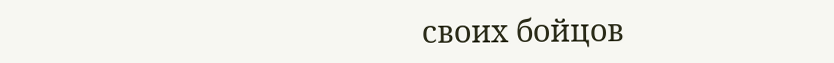своих бойцов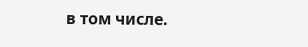в том числе.